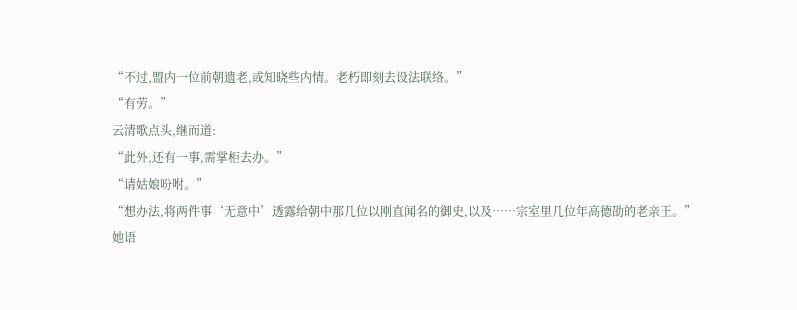“不过,盟内一位前朝遗老,或知晓些内情。老朽即刻去设法联络。”
“有劳。”
云清歌点头,继而道:
“此外,还有一事,需掌柜去办。”
“请姑娘吩咐。”
“想办法,将两件事‘无意中’透露给朝中那几位以刚直闻名的御史,以及……宗室里几位年高德劭的老亲王。”
她语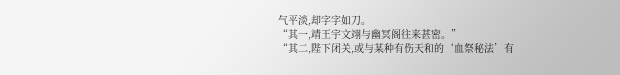气平淡,却字字如刀。
“其一,靖王宇文翊与幽冥阁往来甚密。”
“其二,陛下闭关,或与某种有伤天和的‘血祭秘法’有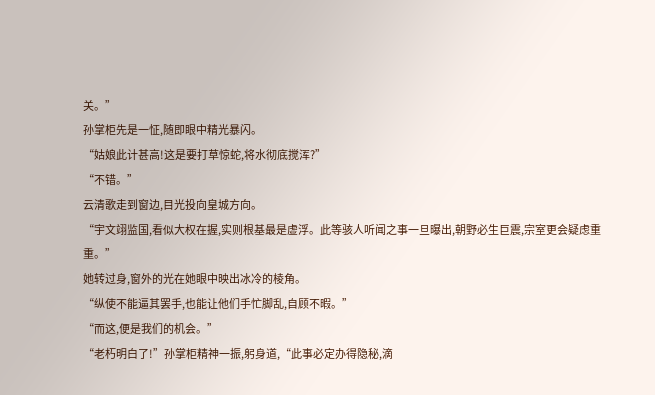关。”
孙掌柜先是一怔,随即眼中精光暴闪。
“姑娘此计甚高!这是要打草惊蛇,将水彻底搅浑?”
“不错。”
云清歌走到窗边,目光投向皇城方向。
“宇文翊监国,看似大权在握,实则根基最是虚浮。此等骇人听闻之事一旦曝出,朝野必生巨震,宗室更会疑虑重重。”
她转过身,窗外的光在她眼中映出冰冷的棱角。
“纵使不能逼其罢手,也能让他们手忙脚乱,自顾不暇。”
“而这,便是我们的机会。”
“老朽明白了!”孙掌柜精神一振,躬身道,“此事必定办得隐秘,滴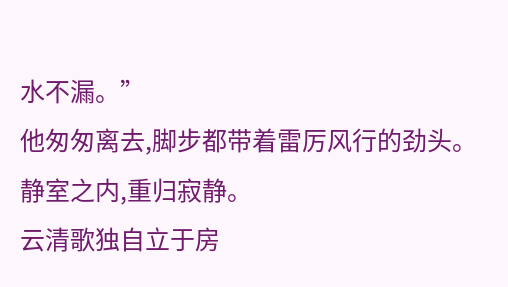水不漏。”
他匆匆离去,脚步都带着雷厉风行的劲头。
静室之内,重归寂静。
云清歌独自立于房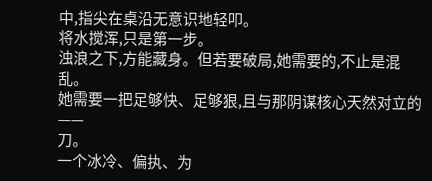中,指尖在桌沿无意识地轻叩。
将水搅浑,只是第一步。
浊浪之下,方能藏身。但若要破局,她需要的,不止是混乱。
她需要一把足够快、足够狠,且与那阴谋核心天然对立的——
刀。
一个冰冷、偏执、为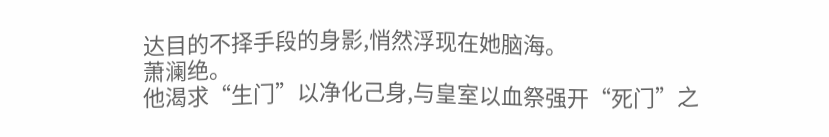达目的不择手段的身影,悄然浮现在她脑海。
萧澜绝。
他渴求“生门”以净化己身,与皇室以血祭强开“死门”之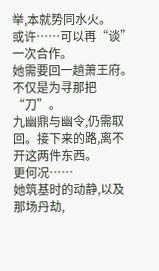举,本就势同水火。
或许……可以再“谈”一次合作。
她需要回一趟萧王府。
不仅是为寻那把“刀”。
九幽鼎与幽令,仍需取回。接下来的路,离不开这两件东西。
更何况……
她筑基时的动静,以及那场丹劫,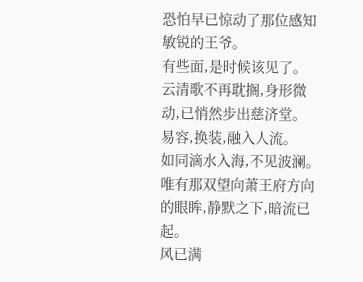恐怕早已惊动了那位感知敏锐的王爷。
有些面,是时候该见了。
云清歌不再耽搁,身形微动,已悄然步出慈济堂。
易容,换装,融入人流。
如同滴水入海,不见波澜。
唯有那双望向萧王府方向的眼眸,静默之下,暗流已起。
风已满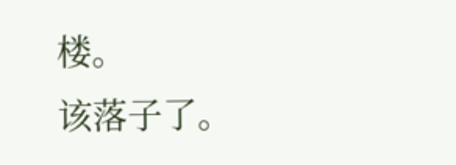楼。
该落子了。